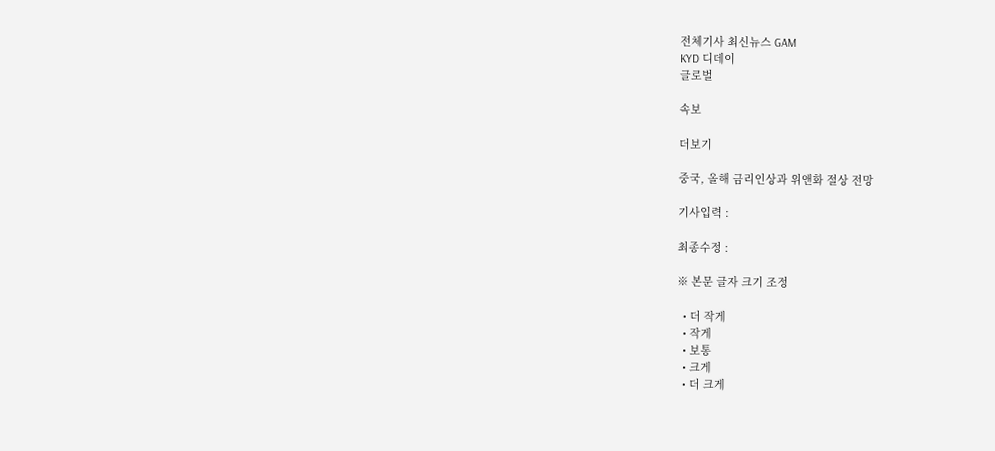전체기사 최신뉴스 GAM
KYD 디데이
글로벌

속보

더보기

중국, 올해 금리인상과 위앤화 절상 전망

기사입력 :

최종수정 :

※ 본문 글자 크기 조정

  • 더 작게
  • 작게
  • 보통
  • 크게
  • 더 크게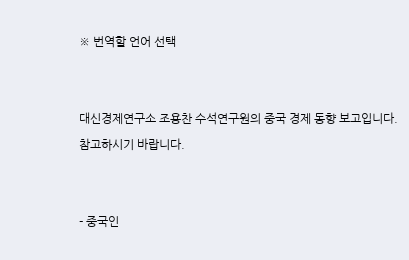※ 번역할 언어 선택


대신경제연구소 조용찬 수석연구원의 중국 경제 동향 보고입니다. 참고하시기 바랍니다.


- 중국인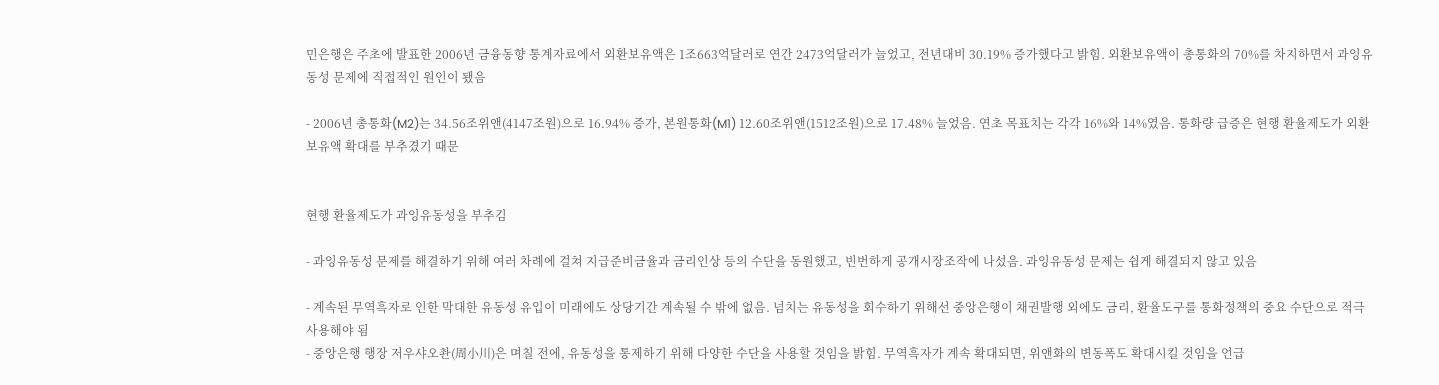민은행은 주초에 발표한 2006년 금융동향 통계자료에서 외환보유액은 1조663억달러로 연간 2473억달러가 늘었고, 전년대비 30.19% 증가했다고 밝힘. 외환보유액이 총통화의 70%를 차지하면서 과잉유동성 문제에 직접적인 원인이 됐음

- 2006년 총통화(M2)는 34.56조위앤(4147조원)으로 16.94% 증가, 본원통화(M1) 12.60조위앤(1512조원)으로 17.48% 늘었음. 연초 목표치는 각각 16%와 14%였음. 통화량 급증은 현행 환율제도가 외환보유액 확대를 부추겼기 때문


현행 환율제도가 과잉유동성을 부추김

- 과잉유동성 문제를 해결하기 위해 여러 차례에 걸쳐 지급준비금율과 금리인상 등의 수단을 동원했고, 빈번하게 공개시장조작에 나섰음. 과잉유동성 문제는 쉽게 해결되지 않고 있음

- 계속된 무역흑자로 인한 막대한 유동성 유입이 미래에도 상당기간 계속될 수 밖에 없음. 넘치는 유동성을 회수하기 위해선 중앙은행이 채권발행 외에도 금리, 환율도구를 통화정책의 중요 수단으로 적극 사용해야 됨
- 중앙은행 행장 저우샤오촨(周小川)은 며칠 전에, 유동성을 통제하기 위해 다양한 수단을 사용할 것임을 밝힘. 무역흑자가 계속 확대되면, 위앤화의 변동폭도 확대시킬 것임을 언급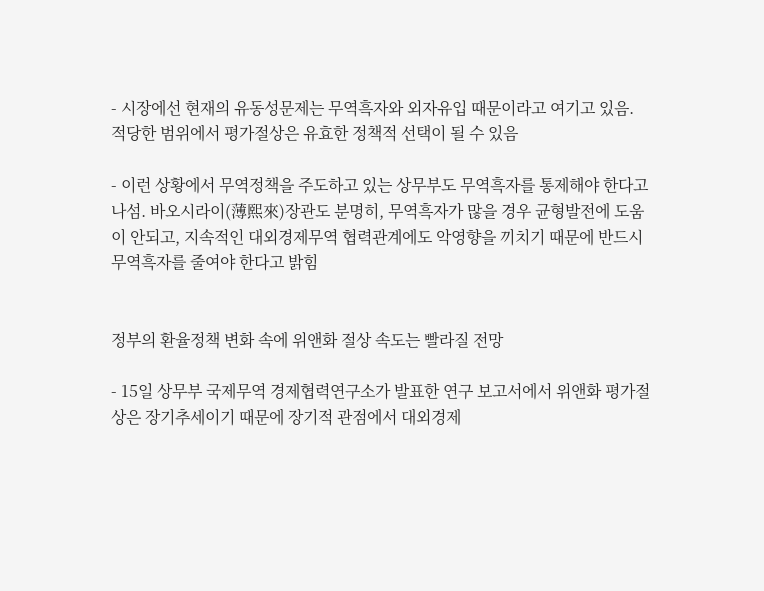- 시장에선 현재의 유동성문제는 무역흑자와 외자유입 때문이라고 여기고 있음. 적당한 범위에서 평가절상은 유효한 정책적 선택이 될 수 있음

- 이런 상황에서 무역정책을 주도하고 있는 상무부도 무역흑자를 통제해야 한다고 나섬. 바오시라이(薄熙來)장관도 분명히, 무역흑자가 많을 경우 균형발전에 도움이 안되고, 지속적인 대외경제무역 협력관계에도 악영향을 끼치기 때문에 반드시 무역흑자를 줄여야 한다고 밝힘


정부의 환율정책 변화 속에 위앤화 절상 속도는 빨라질 전망

- 15일 상무부 국제무역 경제협력연구소가 발표한 연구 보고서에서 위앤화 평가절상은 장기추세이기 때문에 장기적 관점에서 대외경제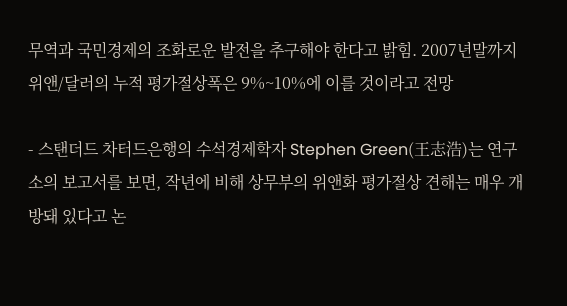무역과 국민경제의 조화로운 발전을 추구해야 한다고 밝힘. 2007년말까지 위앤/달러의 누적 평가절상폭은 9%~10%에 이를 것이라고 전망

- 스탠더드 차터드은행의 수석경제학자 Stephen Green(王志浩)는 연구소의 보고서를 보면, 작년에 비해 상무부의 위앤화 평가절상 견해는 매우 개방돼 있다고 논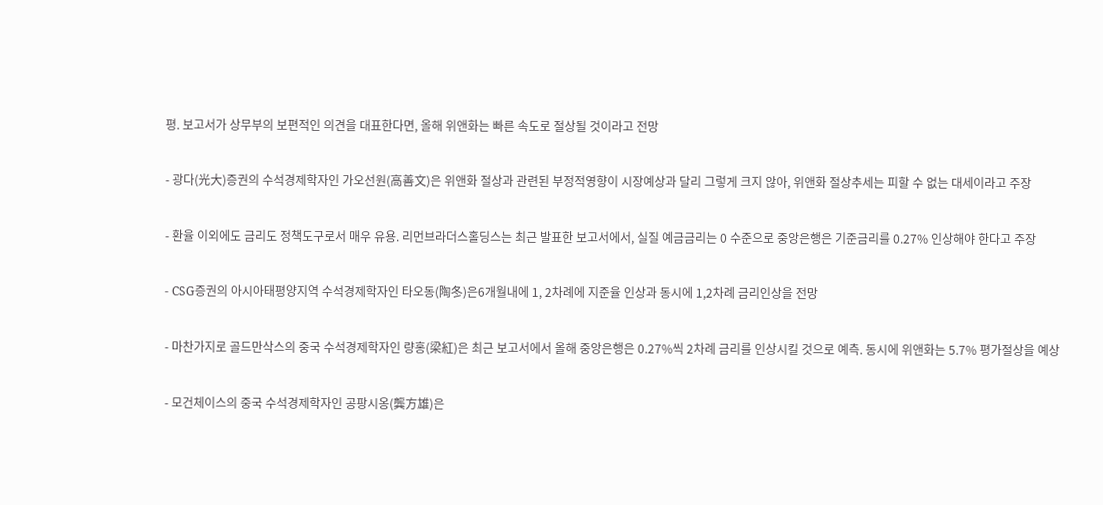평. 보고서가 상무부의 보편적인 의견을 대표한다면, 올해 위앤화는 빠른 속도로 절상될 것이라고 전망

- 광다(光大)증권의 수석경제학자인 가오선원(高善文)은 위앤화 절상과 관련된 부정적영향이 시장예상과 달리 그렇게 크지 않아, 위앤화 절상추세는 피할 수 없는 대세이라고 주장

- 환율 이외에도 금리도 정책도구로서 매우 유용. 리먼브라더스홀딩스는 최근 발표한 보고서에서, 실질 예금금리는 0 수준으로 중앙은행은 기준금리를 0.27% 인상해야 한다고 주장

- CSG증권의 아시아태평양지역 수석경제학자인 타오동(陶冬)은6개월내에 1, 2차례에 지준율 인상과 동시에 1,2차례 금리인상을 전망

- 마찬가지로 골드만삭스의 중국 수석경제학자인 량홍(梁紅)은 최근 보고서에서 올해 중앙은행은 0.27%씩 2차례 금리를 인상시킬 것으로 예측. 동시에 위앤화는 5.7% 평가절상을 예상

- 모건체이스의 중국 수석경제학자인 공팡시옹(龔方雄)은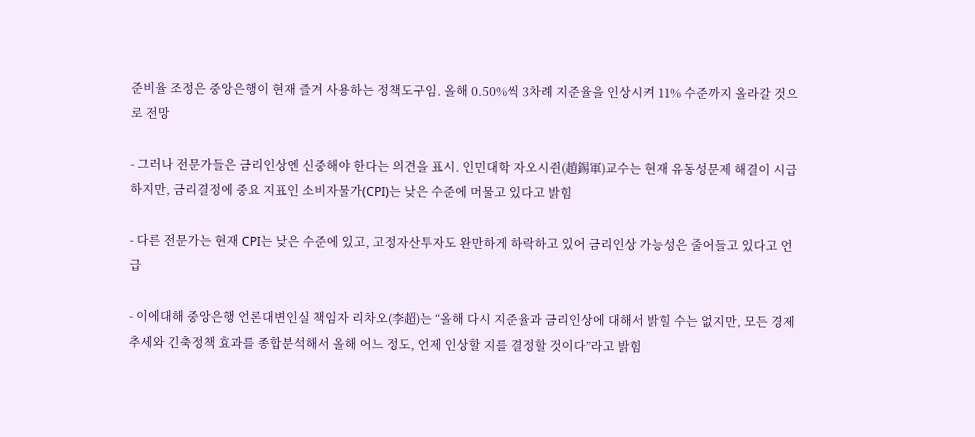준비율 조정은 중앙은행이 현재 즐겨 사용하는 정책도구임. 올해 0.50%씩 3차례 지준율을 인상시켜 11% 수준까지 올라갈 것으로 전망

- 그러나 전문가들은 금리인상엔 신중해야 한다는 의견을 표시. 인민대학 자오시쥔(趙錫軍)교수는 현재 유동성문제 해결이 시급하지만, 금리결정에 중요 지표인 소비자물가(CPI)는 낮은 수준에 머물고 있다고 밝힘

- 다른 전문가는 현재 CPI는 낮은 수준에 있고, 고정자산투자도 완만하게 하락하고 있어 금리인상 가능성은 줄어들고 있다고 언급

- 이에대해 중앙은행 언론대변인실 책임자 리차오(李超)는 “올해 다시 지준율과 금리인상에 대해서 밝힐 수는 없지만, 모든 경제추세와 긴축정책 효과를 종합분석해서 올해 어느 정도, 언제 인상할 지를 결정할 것이다”라고 밝힘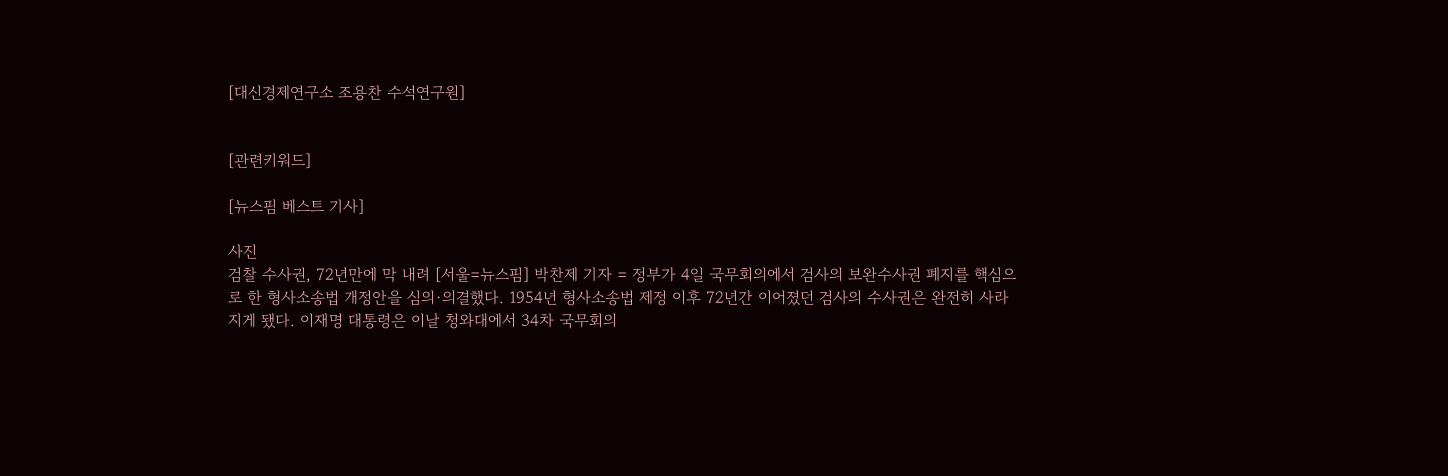[대신경제연구소 조용찬 수석연구원]


[관련키워드]

[뉴스핌 베스트 기사]

사진
검찰 수사권, 72년만에 막 내려 [서울=뉴스핌] 박찬제 기자 = 정부가 4일 국무회의에서 검사의 보완수사권 폐지를 핵심으로 한 형사소송법 개정안을 심의·의결했다. 1954년 형사소송법 제정 이후 72년간 이어졌던 검사의 수사권은 완전히 사라지게 됐다. 이재명 대통령은 이날 청와대에서 34차 국무회의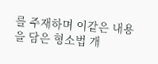를 주재하며 이같은 내용을 담은 형소법 개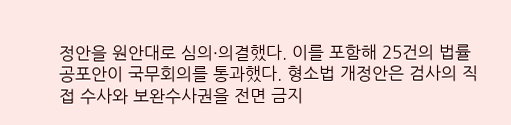정안을 원안대로 심의·의결했다. 이를 포함해 25건의 법률공포안이 국무회의를 통과했다. 형소법 개정안은 검사의 직접 수사와 보완수사권을 전면 금지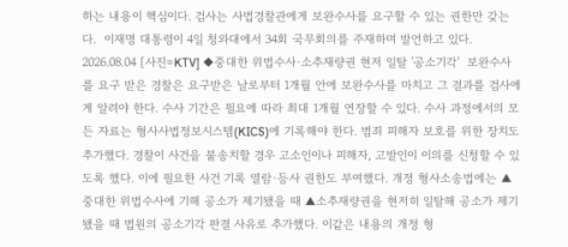하는 내용이 핵심이다. 검사는 사법경찰관에게 보완수사를 요구할 수 있는 권한만 갖는다.  이재명 대통령이 4일 청와대에서 34회 국무회의를 주재하며 발언하고 있다. 2026.08.04 [사진=KTV] ◆중대한 위법수사·소추재량권 현저 일탈 '공소기각'  보완수사를 요구 받은 경찰은 요구받은 날로부터 1개월 안에 보완수사를 마치고 그 결과를 검사에게 알려야 한다. 수사 기간은 필요에 따라 최대 1개월 연장할 수 있다. 수사 과정에서의 모든 자료는 형사사법정보시스템(KICS)에 기록해야 한다. 범죄 피해자 보호를 위한 장치도 추가했다. 경찰이 사건을 불송치할 경우 고소인이나 피해자, 고발인이 이의를 신청할 수 있도록 했다. 이에 필요한 사건 기록 열람·등사 권한도 부여했다. 개정 형사소송법에는 ▲중대한 위법수사에 기해 공소가 제기됐을 때 ▲소추재량권을 현저히 일탈해 공소가 제기됐을 때 법원의 공소기각 판결 사유로 추가했다. 이같은 내용의 개정 형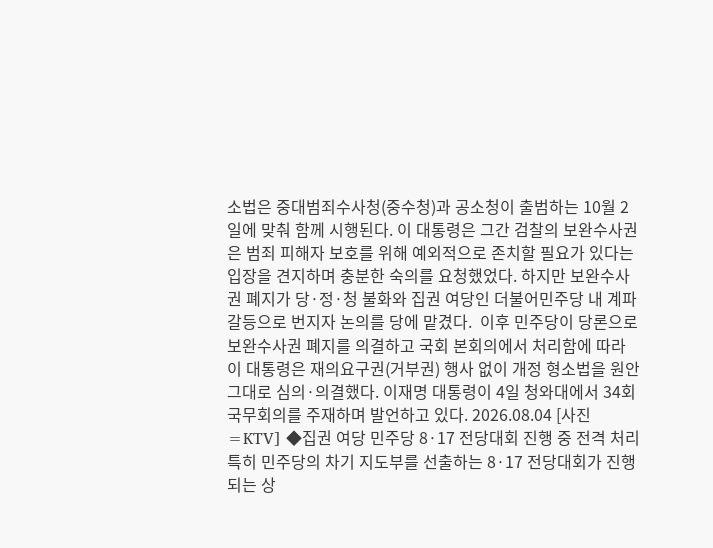소법은 중대범죄수사청(중수청)과 공소청이 출범하는 10월 2일에 맞춰 함께 시행된다. 이 대통령은 그간 검찰의 보완수사권은 범죄 피해자 보호를 위해 예외적으로 존치할 필요가 있다는 입장을 견지하며 충분한 숙의를 요청했었다. 하지만 보완수사권 폐지가 당·정·청 불화와 집권 여당인 더불어민주당 내 계파 갈등으로 번지자 논의를 당에 맡겼다.  이후 민주당이 당론으로 보완수사권 폐지를 의결하고 국회 본회의에서 처리함에 따라 이 대통령은 재의요구권(거부권) 행사 없이 개정 형소법을 원안 그대로 심의·의결했다. 이재명 대통령이 4일 청와대에서 34회 국무회의를 주재하며 발언하고 있다. 2026.08.04 [사진=KTV] ◆집권 여당 민주당 8·17 전당대회 진행 중 전격 처리  특히 민주당의 차기 지도부를 선출하는 8·17 전당대회가 진행되는 상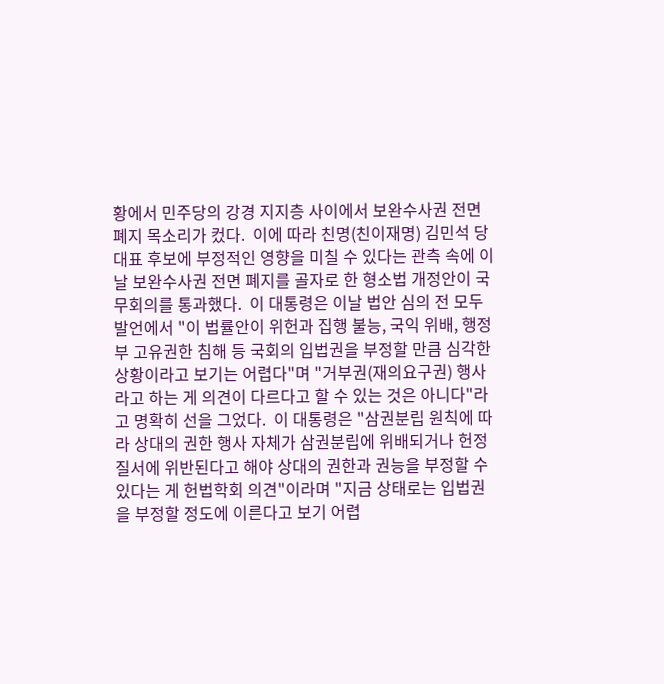황에서 민주당의 강경 지지층 사이에서 보완수사권 전면 폐지 목소리가 컸다.  이에 따라 친명(친이재명) 김민석 당대표 후보에 부정적인 영향을 미칠 수 있다는 관측 속에 이날 보완수사권 전면 폐지를 골자로 한 형소법 개정안이 국무회의를 통과했다.  이 대통령은 이날 법안 심의 전 모두발언에서 "이 법률안이 위헌과 집행 불능, 국익 위배, 행정부 고유권한 침해 등 국회의 입법권을 부정할 만큼 심각한 상황이라고 보기는 어렵다"며 "거부권(재의요구권) 행사라고 하는 게 의견이 다르다고 할 수 있는 것은 아니다"라고 명확히 선을 그었다.  이 대통령은 "삼권분립 원칙에 따라 상대의 권한 행사 자체가 삼권분립에 위배되거나 헌정 질서에 위반된다고 해야 상대의 권한과 권능을 부정할 수 있다는 게 헌법학회 의견"이라며 "지금 상태로는 입법권을 부정할 정도에 이른다고 보기 어렵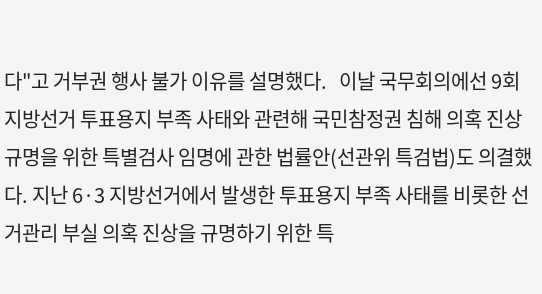다"고 거부권 행사 불가 이유를 설명했다.   이날 국무회의에선 9회 지방선거 투표용지 부족 사태와 관련해 국민참정권 침해 의혹 진상규명을 위한 특별검사 임명에 관한 법률안(선관위 특검법)도 의결했다. 지난 6·3 지방선거에서 발생한 투표용지 부족 사태를 비롯한 선거관리 부실 의혹 진상을 규명하기 위한 특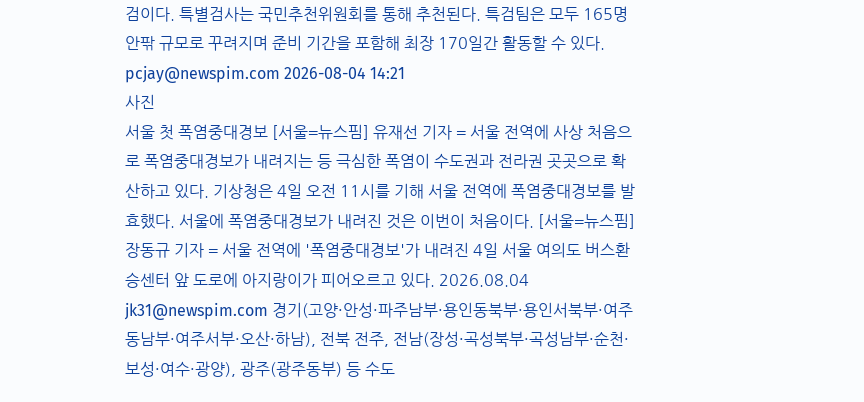검이다. 특별검사는 국민추천위원회를 통해 추천된다. 특검팀은 모두 165명 안팎 규모로 꾸려지며 준비 기간을 포함해 최장 170일간 활동할 수 있다. pcjay@newspim.com 2026-08-04 14:21
사진
서울 첫 폭염중대경보 [서울=뉴스핌] 유재선 기자 = 서울 전역에 사상 처음으로 폭염중대경보가 내려지는 등 극심한 폭염이 수도권과 전라권 곳곳으로 확산하고 있다. 기상청은 4일 오전 11시를 기해 서울 전역에 폭염중대경보를 발효했다. 서울에 폭염중대경보가 내려진 것은 이번이 처음이다. [서울=뉴스핌] 장동규 기자 = 서울 전역에 '폭염중대경보'가 내려진 4일 서울 여의도 버스환승센터 앞 도로에 아지랑이가 피어오르고 있다. 2026.08.04 jk31@newspim.com 경기(고양·안성·파주남부·용인동북부·용인서북부·여주동남부·여주서부·오산·하남), 전북 전주, 전남(장성·곡성북부·곡성남부·순천·보성·여수·광양), 광주(광주동부) 등 수도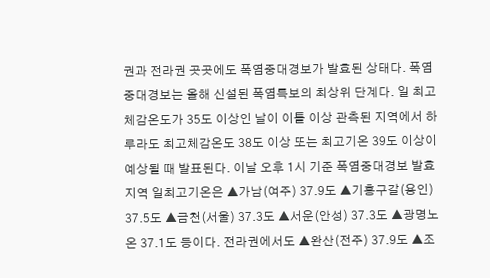권과 전라권 곳곳에도 폭염중대경보가 발효된 상태다. 폭염중대경보는 올해 신설된 폭염특보의 최상위 단계다. 일 최고체감온도가 35도 이상인 날이 이틀 이상 관측된 지역에서 하루라도 최고체감온도 38도 이상 또는 최고기온 39도 이상이 예상될 때 발표된다. 이날 오후 1시 기준 폭염중대경보 발효지역 일최고기온은 ▲가남(여주) 37.9도 ▲기흥구갈(용인) 37.5도 ▲금천(서울) 37.3도 ▲서운(안성) 37.3도 ▲광명노온 37.1도 등이다. 전라권에서도 ▲완산(전주) 37.9도 ▲조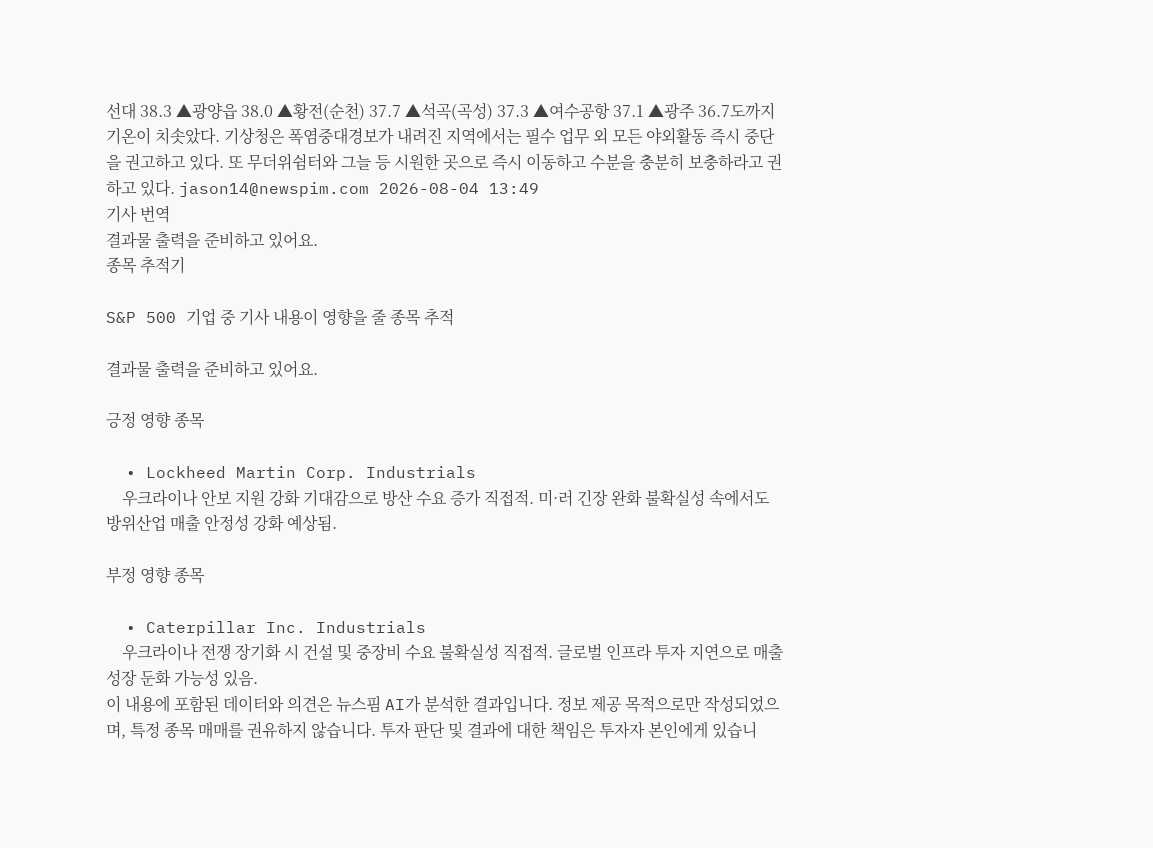선대 38.3 ▲광양읍 38.0 ▲황전(순천) 37.7 ▲석곡(곡성) 37.3 ▲여수공항 37.1 ▲광주 36.7도까지 기온이 치솟았다. 기상청은 폭염중대경보가 내려진 지역에서는 필수 업무 외 모든 야외활동 즉시 중단을 권고하고 있다. 또 무더위쉼터와 그늘 등 시원한 곳으로 즉시 이동하고 수분을 충분히 보충하라고 권하고 있다. jason14@newspim.com 2026-08-04 13:49
기사 번역
결과물 출력을 준비하고 있어요.
종목 추적기

S&P 500 기업 중 기사 내용이 영향을 줄 종목 추적

결과물 출력을 준비하고 있어요.

긍정 영향 종목

  • Lockheed Martin Corp. Industrials
    우크라이나 안보 지원 강화 기대감으로 방산 수요 증가 직접적. 미·러 긴장 완화 불확실성 속에서도 방위산업 매출 안정성 강화 예상됨.

부정 영향 종목

  • Caterpillar Inc. Industrials
    우크라이나 전쟁 장기화 시 건설 및 중장비 수요 불확실성 직접적. 글로벌 인프라 투자 지연으로 매출 성장 둔화 가능성 있음.
이 내용에 포함된 데이터와 의견은 뉴스핌 AI가 분석한 결과입니다. 정보 제공 목적으로만 작성되었으며, 특정 종목 매매를 권유하지 않습니다. 투자 판단 및 결과에 대한 책임은 투자자 본인에게 있습니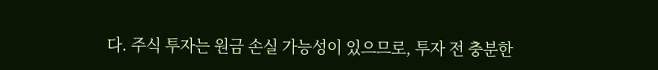다. 주식 투자는 원금 손실 가능성이 있으므로, 투자 전 충분한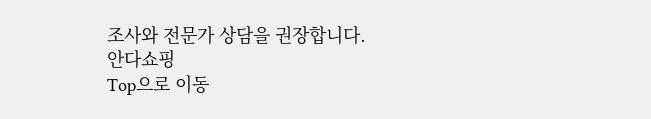조사와 전문가 상담을 권장합니다.
안다쇼핑
Top으로 이동